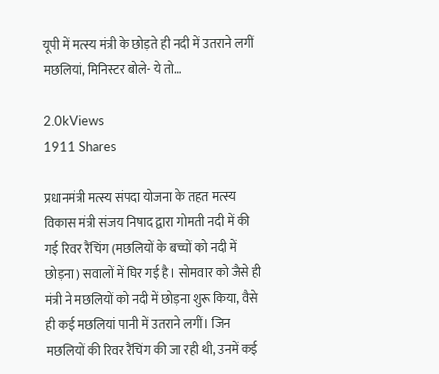यूपी में मत्स्य मंत्री के छोड़ते ही नदी में उतराने लगीं मछलियां, मिनिस्टर बोले- ये तो…

2.0kViews
1911 Shares

प्रधानमंत्री मत्स्य संपदा योजना के तहत मत्स्य विकास मंत्री संजय निषाद द्वारा गोमती नदी में की गई रिवर रैंचिंग (मछलियों के बच्चों को नदी में छोड़ना) सवालों में घिर गई है। सोमवार को जैसे ही मंत्री ने मछलियों को नदी में छोड़ना शुरू किया, वैसे ही कई मछलियां पानी में उतराने लगीं। जिन मछलियों की रिवर रैंचिंग की जा रही थी, उनमें कई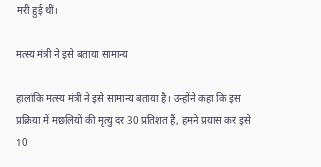मरी हुई थीं।

मत्स्य मंत्री ने इसे बताया सामान्य

हालांकि मत्स्य मंत्री ने इसे सामान्य बताया है। उन्होंने कहा कि इस प्रक्रिया में मछलियों की मृत्यु दर 30 प्रतिशत हैं, हमने प्रयास कर इसे 10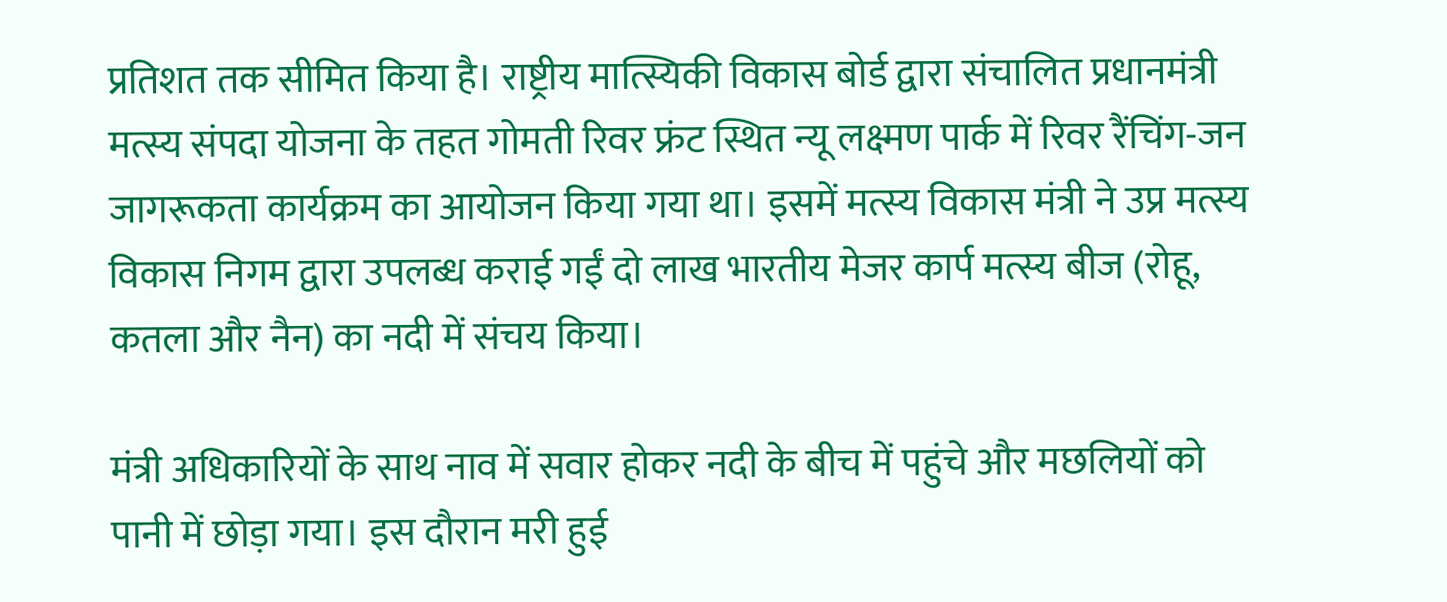प्रतिशत तक सीमित किया है। राष्ट्रीय मात्स्यिकी विकास बोर्ड द्वारा संचालित प्रधानमंत्री मत्स्य संपदा योजना के तहत गोमती रिवर फ्रंट स्थित न्यू लक्ष्मण पार्क में रिवर रैंचिंग-जन जागरूकता कार्यक्रम का आयोजन किया गया था। इसमें मत्स्य विकास मंत्री ने उप्र मत्स्य विकास निगम द्वारा उपलब्ध कराई गईं दो लाख भारतीय मेजर कार्प मत्स्य बीज (रोहू, कतला और नैन) का नदी में संचय किया।

मंत्री अधिकारियों के साथ नाव में सवार होकर नदी के बीच में पहुंचे और मछलियों को पानी में छोड़ा गया। इस दौरान मरी हुई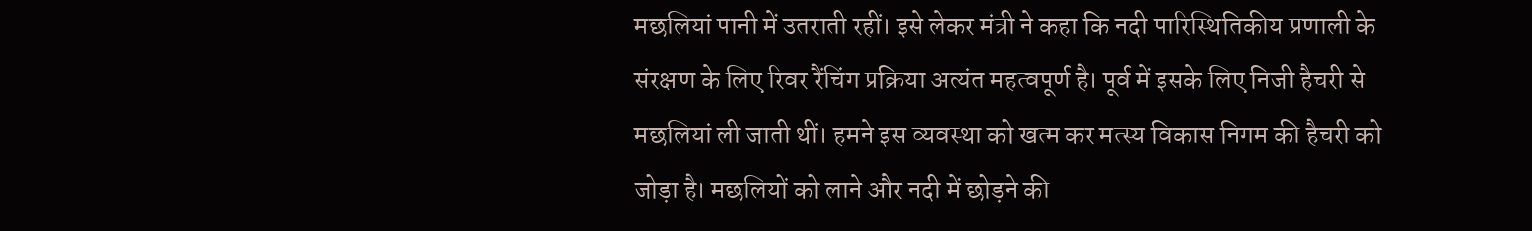मछलियां पानी में उतराती रहीं। इसे लेकर मंत्री ने कहा कि नदी पारिस्थितिकीय प्रणाली के संरक्षण के लिए रिवर रैंचिंग प्रक्रिया अत्यंत महत्वपूर्ण है। पूर्व में इसके लिए निजी हैचरी से मछलियां ली जाती थीं। हमने इस व्यवस्था को खत्म कर मत्स्य विकास निगम की हैचरी को जोड़ा है। मछलियों को लाने और नदी में छोड़ने की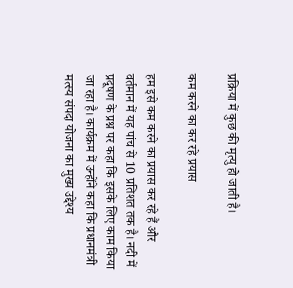प्रक्रिया में कुछ की मृत्यु हो जाती है।

कम करने का कर रहे प्रयास

हम इसे कम करने का प्रयास कर रहे हैं और वर्तमान में यह पांच से 10 प्रतिशत तक है। नदी में प्रदूषण के प्रश्न पर कहा कि इसके लिए काम किया जा रहा है। कार्यक्रम में उन्होंने कहा कि प्रधानमंत्री मत्स्य संपदा योजना का मुख्य उद्देश्य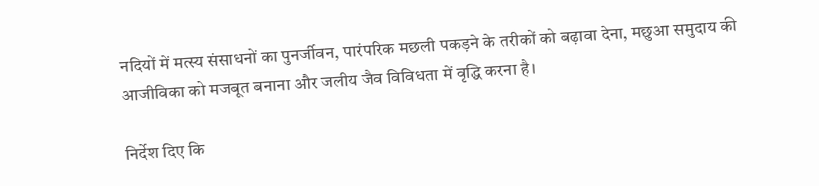नदियों में मत्स्य संसाधनों का पुनर्जीवन, पारंपरिक मछली पकड़ने के तरीकों को बढ़ावा देना, मछुआ समुदाय की आजीविका को मजबूत बनाना और जलीय जैव विविधता में वृद्धि करना है।

निर्देश दिए कि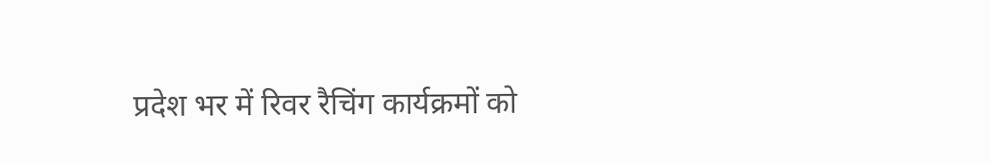प्रदेश भर में रिवर रैचिंग कार्यक्रमों को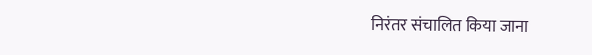निरंतर संचालित किया जाना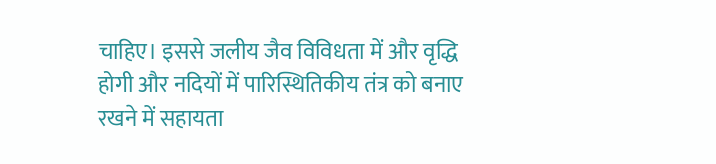चाहिए। इससे जलीय जैव विविधता में और वृद्धि होगी और नदियों में पारिस्थितिकीय तंत्र को बनाए रखने में सहायता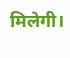मिलेगी।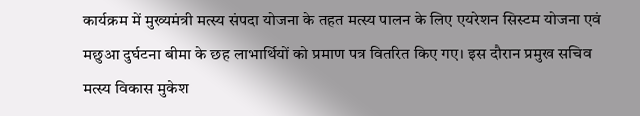कार्यक्रम में मुख्यमंत्री मत्स्य संपदा योजना के तहत मत्स्य पालन के लिए एयरेशन सिस्टम योजना एवं मछुआ दुर्घटना बीमा के छह लाभार्थियों को प्रमाण पत्र वितरित किए गए। इस दौरान प्रमुख सचिव मत्स्य विकास मुकेश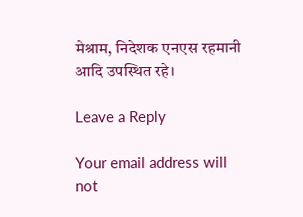मेश्राम, निदेशक एनएस रहमानी आदि उपस्थित रहे।

Leave a Reply

Your email address will not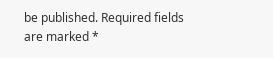be published. Required fields are marked *